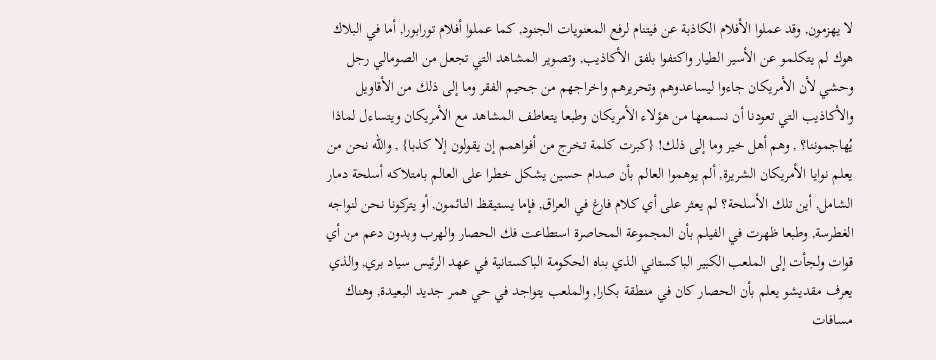لا يهزمون, وقد عملوا الأفلام الكاذبة عن فيتنام لرفع المعنويات الجنود, كما عملوا أفلام تورابورا, أما في البلاك هوك لم يتكلمو عن الأسير الطيار واكتفوا بلفق الأكاذيب, وتصوير المشاهد التي تجعل من الصومالي رجل وحشي لأن الأمريكان جاءوا ليساعدوهم وتحريرهم واخراجهم من جحيم الفقر وما إلى ذلك من الأقاويل والأكاذيب التي تعودنا أن نسمعها من هؤلاء الأمريكان وطبعا يتعاطف المشاهد مع الأمريكان ويتساءل لماذا يُهاجموننا؟ , وهم أهل خير وما إلى ذلك! {كبرت كلمة تخرج من أفواهمم إن يقولون إلا كذبا} , والله نحن من يعلم نوايا الأمريكان الشريرة, ألم يوهموا العالم بأن صدام حسين يشكل خطرا على العالم بامتلاكه أسلحة دمار الشامل, أين تلك الأسلحة؟ لم يعثر على أي كلام فارغ في العراق, فإما يستيقظ النائمون, أو يتركونا نحن لنواجه الغطرسة, وطبعا ظهرت في الفيلم بأن المجموعة المحاصرة استطاعت فك الحصار والهرب وبدون دعم من أي قوات ولجأت إلى الملعب الكبير الباكستاني الذي بناه الحكومة الباكستانية في عهد الرئيس سياد بري, والذي يعرف مقديشو يعلم بأن الحصار كان في منطقة بكارا, والملعب يتواجد في حي همر جديد البعيدة, وهناك مسافات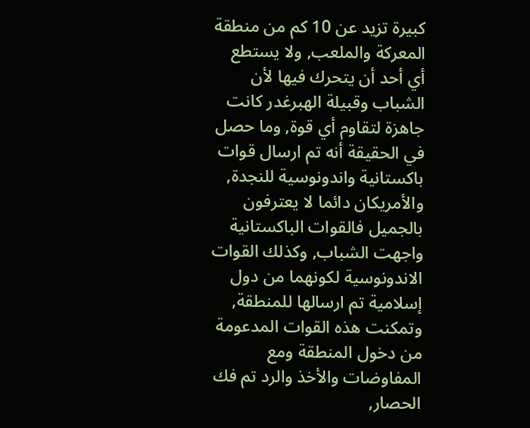كبيرة تزيد عن 10 كم من منطقة المعركة والملعب, ولا يستطع أي أحد أن يتحرك فيها لأن الشباب وقبيلة الهبرغدر كانت جاهزة لتقاوم أي قوة, وما حصل في الحقيقة أنه تم ارسال قوات باكستانية واندونوسية للنجدة, والأمريكان دائما لا يعترفون بالجميل فالقوات الباكستانية واجهت الشباب, وكذلك القوات الاندونوسية لكونهما من دول إسلامية تم ارسالها للمنطقة, وتمكنت هذه القوات المدعومة من دخول المنطقة ومع المفاوضات والأخذ والرد تم فك الحصار,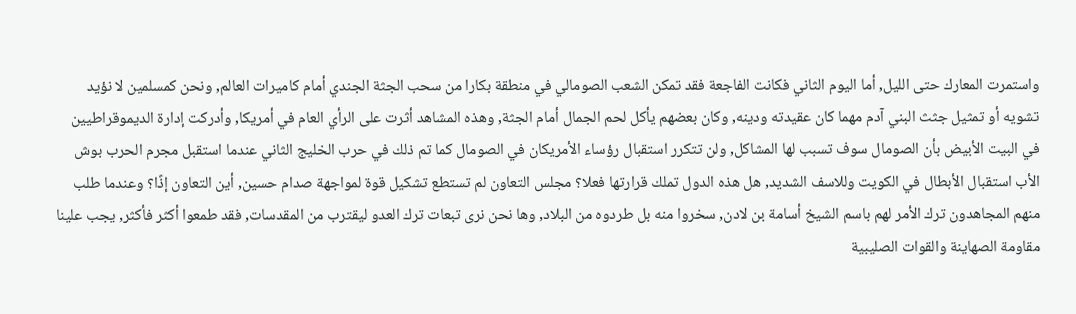واستمرت المعارك حتى الليل, أما اليوم الثاني فكانت الفاجعة فقد تمكن الشعب الصومالي في منطقة بكارا من سحب الجثة الجندي أمام كاميرات العالم, ونحن كمسلمين لا نؤيد تشويه أو تمثيل جثث البني آدم مهما كان عقيدته ودينه, وكان بعضهم يأكل لحم الجمال أمام الجثة, وهذه المشاهد أثرت على الرأي العام في أمريكا, وأدركت إدارة الديموقراطيين في البيت الأبيض بأن الصومال سوف تسبب لها المشاكل, ولن تتكرر استقبال رؤساء الأمريكان في الصومال كما تم ذلك في حرب الخليج الثاني عندما استقبل مجرم الحرب بوش الأب استقبال الأبطال في الكويت وللاسف الشديد, هل هذه الدول تملك قرارتها فعلا؟ مجلس التعاون لم تستطع تشكيل قوة لمواجهة صدام حسين, أين التعاون إذًا؟ وعندما طلب منهم المجاهدون ترك الأمر لهم باسم الشيخ أسامة بن لادن, سخروا منه بل طردوه من البلاد, وها نحن نرى تبعات ترك العدو ليقترب من المقدسات, فقد طمعوا أكثر فأكثر, يجب علينا مقاومة الصهاينة والقوات الصليبية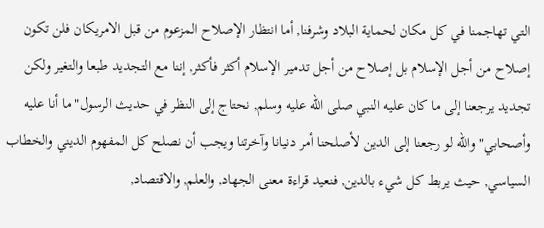التي تهاجمنا في كل مكان لحماية البلاد وشرفنا, أما انتظار الإصلاح المزعوم من قبل الامريكان فلن تكون إصلاح من أجل الإسلام بل إصلاح من أجل تدمير الإسلام أكثر فأكثر, إننا مع التجديد طبعا والتغير ولكن تجديد يرجعنا إلى ما كان عليه النبي صلى الله عليه وسلم, نحتاج إلى النظر في حديث الرسول"ما أنا عليه وأصحابي"والله لو رجعنا إلى الدين لأصلحنا أمر دنيانا وآخرتنا ويجب أن نصلح كل المفهوم الديني والخطاب السياسي, حيث يربط كل شيء بالدين, فنعيد قراءة معنى الجهاد, والعلم, والاقتصاد,